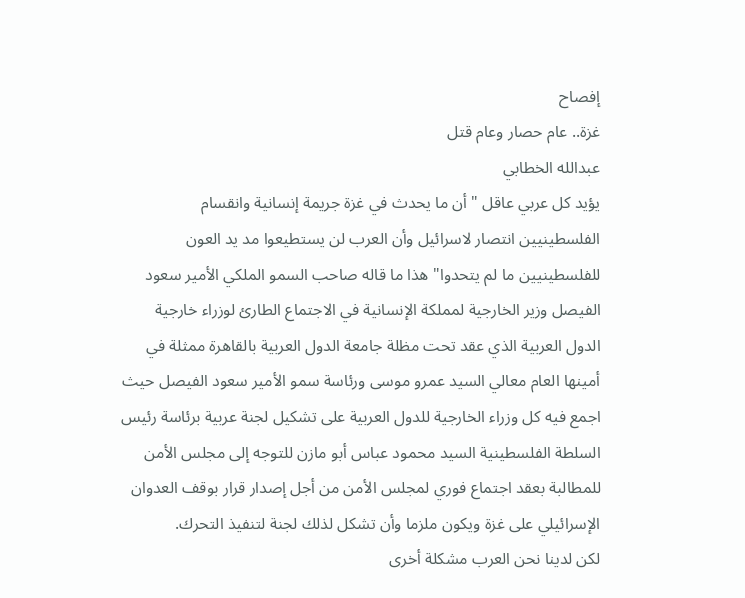إفصاح
غزة.. عام حصار وعام قتل
عبدالله الخطابي
يؤيد كل عربي عاقل "أن ما يحدث في غزة جريمة إنسانية وانقسام الفلسطينيين انتصار لاسرائيل وأن العرب لن يستطيعوا مد يد العون للفلسطينيين ما لم يتحدوا" هذا ما قاله صاحب السمو الملكي الأمير سعود الفيصل وزير الخارجية لمملكة الإنسانية في الاجتماع الطارئ لوزراء خارجية الدول العربية الذي عقد تحت مظلة جامعة الدول العربية بالقاهرة ممثلة في أمينها العام معالي السيد عمرو موسى ورئاسة سمو الأمير سعود الفيصل حيث اجمع فيه كل وزراء الخارجية للدول العربية على تشكيل لجنة عربية برئاسة رئيس السلطة الفلسطينية السيد محمود عباس أبو مازن للتوجه إلى مجلس الأمن للمطالبة بعقد اجتماع فوري لمجلس الأمن من أجل إصدار قرار بوقف العدوان الإسرائيلي على غزة ويكون ملزما وأن تشكل لذلك لجنة لتنفيذ التحرك.
لكن لدينا نحن العرب مشكلة أخرى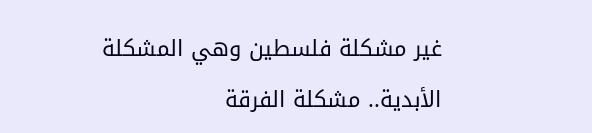غير مشكلة فلسطين وهي المشكلة الأبدية.. مشكلة الفرقة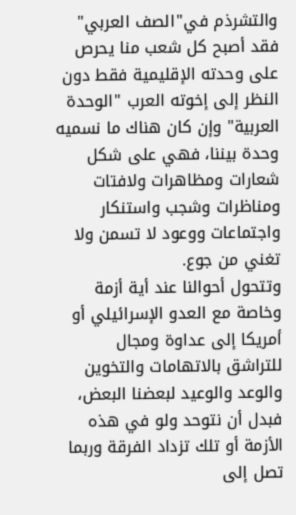والتشرذم في"الصف العربي" فقد أصبح كل شعب منا يحرص على وحدته الإقليمية فقط دون النظر إلى إخوته العرب "الوحدة العربية" وإن كان هناك ما نسميه وحدة بيننا، فهي على شكل شعارات ومظاهرات ولافتات ومناظرات وشجب واستنكار واجتماعات ووعود لا تسمن ولا تغني من جوع.
وتتحول أحوالنا عند أية أزمة وخاصة مع العدو الإسرائيلي أو أمريكا إلى عداوة ومجال للتراشق بالاتهامات والتخوين والوعد والوعيد لبعضنا البعض، فبدل أن نتوحد ولو في هذه الأزمة أو تلك تزداد الفرقة وربما تصل إلى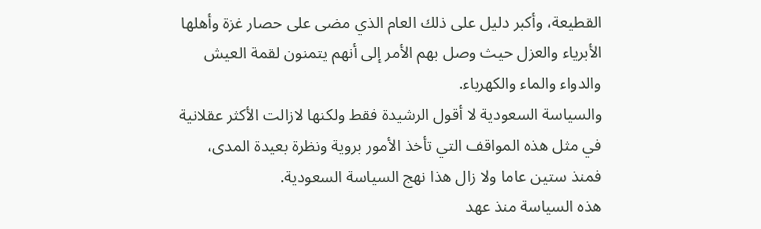القطيعة، وأكبر دليل على ذلك العام الذي مضى على حصار غزة وأهلها الأبرياء والعزل حيث وصل بهم الأمر إلى أنهم يتمنون لقمة العيش والدواء والماء والكهرباء.
والسياسة السعودية لا أقول الرشيدة فقط ولكنها لازالت الأكثر عقلانية في مثل هذه المواقف التي تأخذ الأمور بروية ونظرة بعيدة المدى، فمنذ ستين عاما ولا زال هذا نهج السياسة السعودية.
هذه السياسة منذ عهد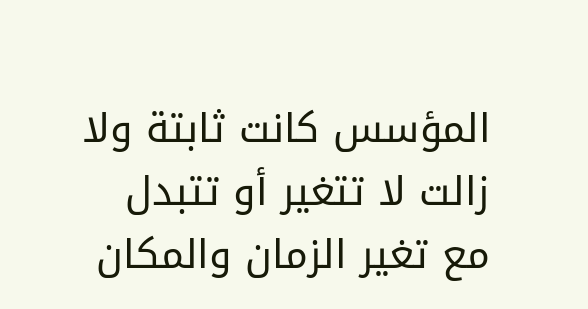المؤسس كانت ثابتة ولا زالت لا تتغير أو تتبدل مع تغير الزمان والمكان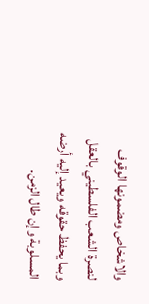والاشخاص ومضمونها الوقوف لنصرة الشعب الفلسطيني بالعقل وبما يحفظ حقوقه ويعيد إليه أرضه المسلوبة وإن طال الزمن.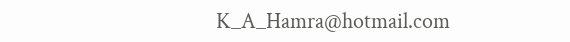K_A_Hamra@hotmail.com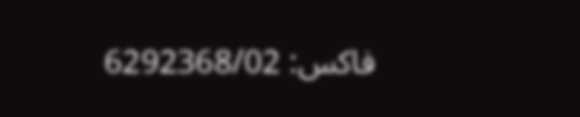فاكس: 6292368/02